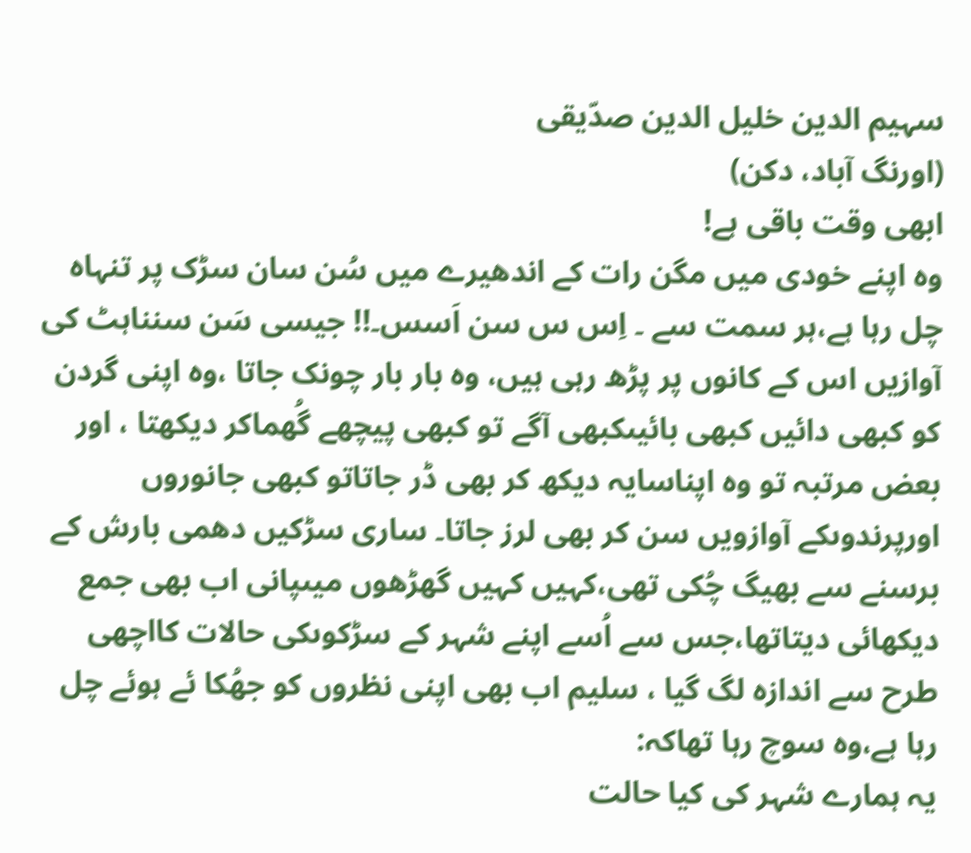سہیم الدین خلیل الدین صدّیقی
(اورنگ آباد، دکن)
ابھی وقت باقی ہے!
وہ اپنے خودی میں مگن رات کے اندھیرے میں سُن سان سڑک پر تنہاہ چل رہا ہے،ہر سمت سے ۔ اِس س سن اَسس۔!! جیسی سَن سنناہٹ کی آوازیں اس کے کانوں پر پڑھ رہی ہیں، وہ بار بار چونک جاتا ،وہ اپنی گردن کو کبھی دائیں کبھی بائیںکبھی آگے تو کبھی پیچھے گُھماکر دیکھتا ، اور بعض مرتبہ تو وہ اپناسایہ دیکھ کر بھی ڈر جاتاتو کبھی جانوروں اورپرندوںکے آوازویں سن کر بھی لرز جاتا۔ ساری سڑکیں دھمی بارش کے برسنے سے بھیگ چُکی تھی،کہیں کہیں گھڑھوں میںپانی اب بھی جمع دیکھائی دیتاتھا،جس سے اُسے اپنے شہر کے سڑکوںکی حالات کااچھی طرح سے اندازہ لگ گیا ، سلیم اب بھی اپنی نظروں کو جھُکا ئے ہوئے چل رہا ہے،وہ سوچ رہا تھاکہ:
یہ ہمارے شہر کی کیا حالت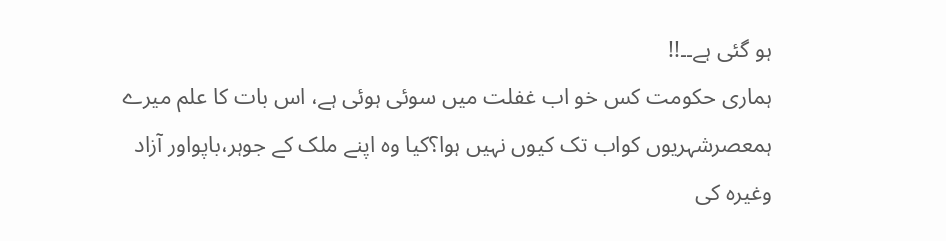ہو گئی ہے۔۔!!
ہماری حکومت کس خو اب غفلت میں سوئی ہوئی ہے، اس بات کا علم میرے ہمعصرشہریوں کواب تک کیوں نہیں ہوا؟کیا وہ اپنے ملک کے جوہر،باپواور آزاد وغیرہ کی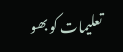تعلیمات کو بھو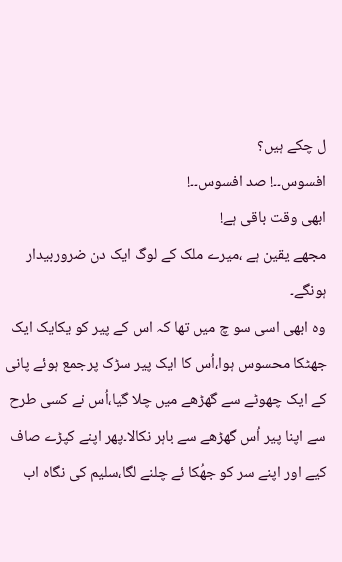ل چکے ہیں؟
افسوس۔۔! صد افسوس۔۔!
ابھی وقت باقی ہے!
مجھے یقین ہے ،میرے ملک کے لوگ ایک دن ضروربیدار ہونگے۔
وہ ابھی اسی سو چ میں تھا کہ اس کے پیر کو یکایک ایک جھٹکا محسوس ہوا،اُس کا ایک پیر سڑک پرجمع ہوئے پانی کے ایک چھوٹے سے گھڑھے میں چلا گیا،اُس نے کسی طرح سے اپنا پیر اُس گھڑھے سے باہر نکالا۔پھر اپنے کپڑے صاف کیے اور اپنے سر کو جھُکا ئے چلنے لگا،سلیم کی نگاہ اب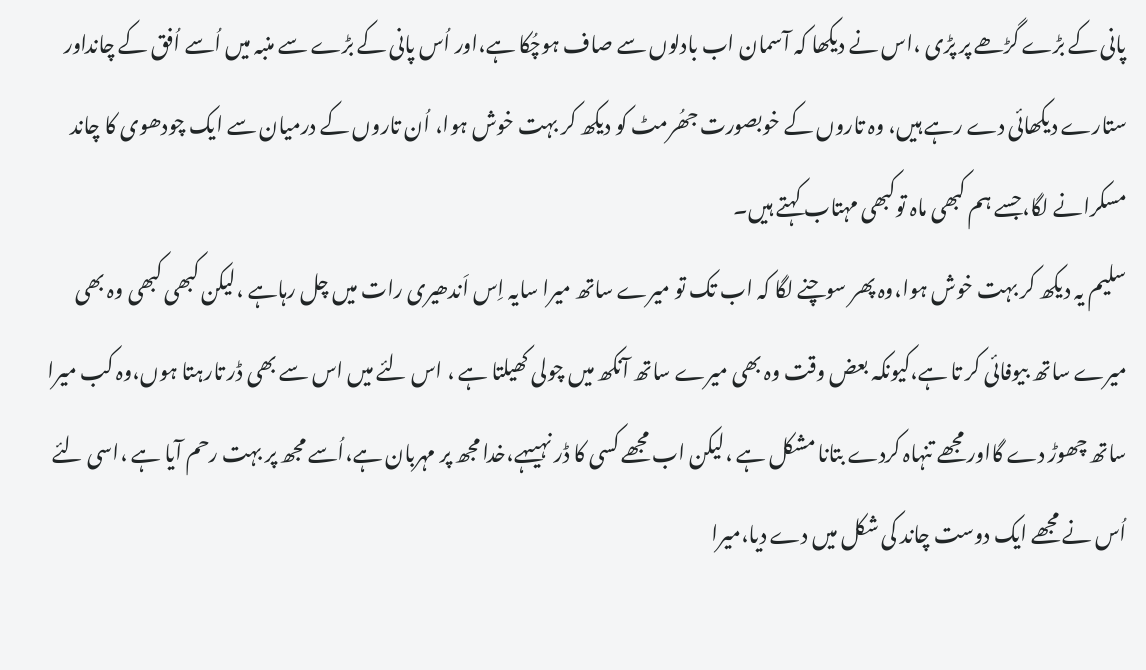پانی کے بڑے گڑھے پر پڑی ،اس نے دیکھا کہ آسمان اب بادلوں سے صاف ہوچُکا ہے،اور اُس پانی کے بڑے سے منبہ میں اُسے اُفق کے چانداور ستارے دیکھائی دے رہے ہیں، وہ تاروں کے خوبصورت جھُرمٹ کو دیکھ کر بہت خوش ہوا، اُن تاروں کے درمیان سے ایک چودھوی کا چاند مسکرانے لگا،جسے ہم کبھی ماہ توکبھی مہتاب کہتے ہیں۔
سلیم یہ دیکھ کر بہت خوش ہوا،وہ پھر سوچنے لگا کہ اب تک تو میرے ساتھ میرا سایہ اِس اَندھیری رات میں چل رہاہے ،لیکن کبھی کبھی وہ بھی میرے ساتھ بیوفائی کر تا ہے،کیونکہ بعض وقت وہ بھی میرے ساتھ آنکھ میں چولی کھیلتا ہے ، اس لئے میں اس سے بھی ڈر تارہتا ہوں،وہ کب میرا ساتھ چھوڑ دے گااور مجھے تنہاہ کردے بتانا مشکل ہے ،لیکن اب مجھے کسی کا ڈر نہیںہے،خدا مجھ پر مہربان ہے،اُسے مجھ پر بہت رحم آیا ہے ،اسی لئے اُس نے مجھے ایک دوست چاند کی شکل میں دے دیا،میرا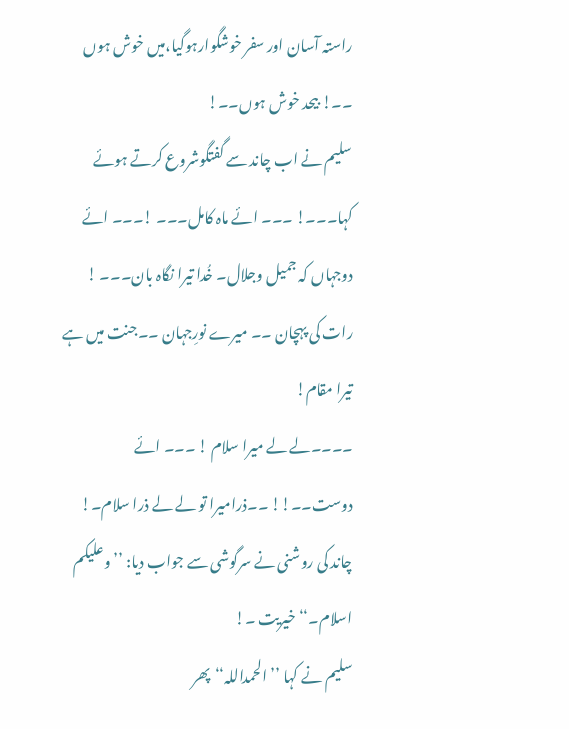راستہ آسان اور سفر خوشگوارہوگیا،میں خوش ہوں ۔۔! بیحد خوش ہوں۔۔!
سلیم نے اب چاند سے گفتگوشروع کرتے ہوئے کہا۔۔۔! ۔۔۔ ائے ماہ کامل۔۔۔ !۔۔۔ ائے دوجہاں کہ جمیل وجلال۔ خُدا تیرا نگاہ بان۔۔۔ ! رات کی پہچان ۔۔ میرے نورِجہان ۔۔جنت میں ہے تیرا مقام!
۔۔۔۔لے لے میرا سلام ! ۔۔۔ ائے دوست۔۔!! ۔۔ذرامیرا تو لے لے ذرا سلام۔!
چاند کی روشنی نے سرگوشی سے جواب دیا: ’’وعلیکم اسلام۔‘‘ خیریت ۔!
سلیم نے کہا ’’الحمداللہ‘‘پھر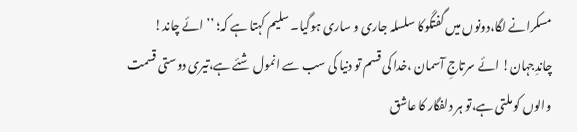مسکرانے لگا،دونوں میں گفتگوکا سلسلہ جاری و ساری ہوگیا۔ سلیم کہتا ہے کہ؛ ’’ ائے چاند! چاندِجہان! ائے سرتاجِ آسمان ،خدا کی قسم تو دنیا کی سب سے انمول شئے ہے،تیری دوستی قسمت والوں کو ملتی ہے،تو ہر دلفگار کا عاشق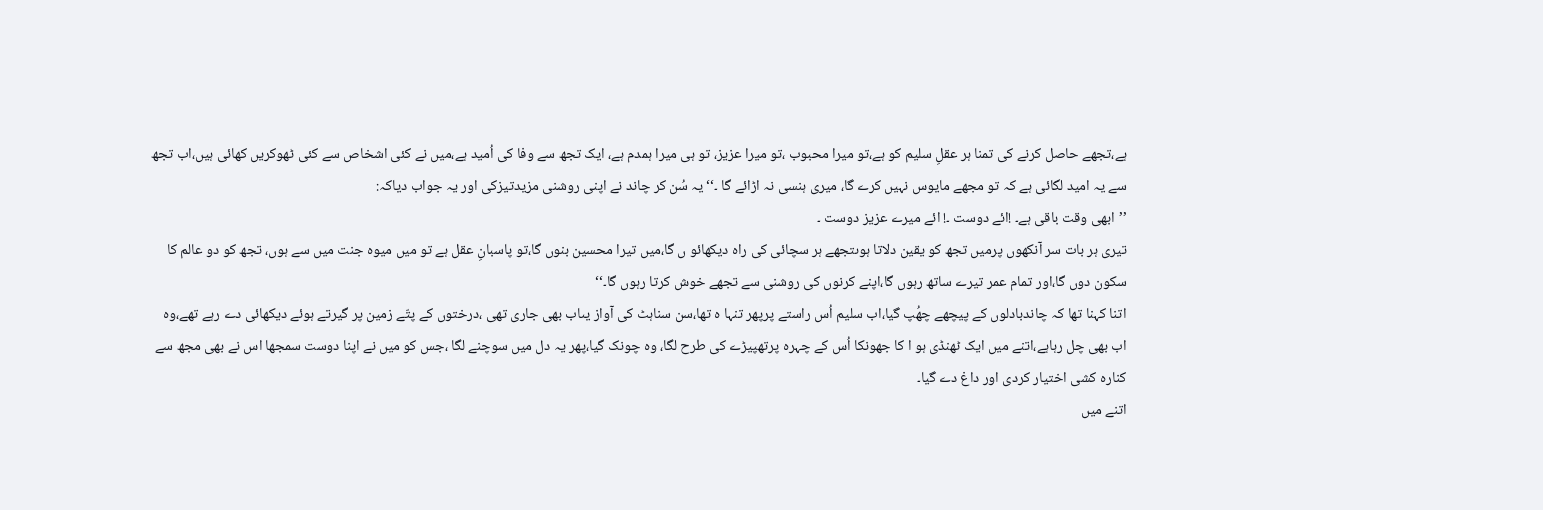ہے،تجھے حاصل کرنے کی تمنا ہر عقلِ سلیم کو ہے،تو میرا محبوب ،تو میرا عزیز، تو ہی میرا ہمدم ہے، ایک تجھ سے وفا کی اُمید ہے،میں نے کئی اشخاص سے کئی ٹھوکریں کھائی ہیں،اب تجھ سے یہ امید لگائی ہے کہ تو مجھے مایوس نہیں کرے گا، میری ہنسی نہ اڑائے گا ۔‘‘یہ سُن کر چاند نے اپنی روشنی مزیدتیزکی اور یہ جواب دیاکہ:
’’ابھی وقت باقی ہے۔ !ائے دوست ۔! ائے میرے عزیز دوست ۔
تیری ہر بات سر آنکھوں پرمیں تجھ کو یقین دلاتا ہوںتجھے ہر سچائی کی راہ دیکھائو ں گا،میں تیرا محسین بنوں گا،تو پاسبانِ عقل ہے تو میں میوہ جنت میں سے ہوں، تجھ کو دو عالم کا سکون دوں گا،اور تمام عمر تیرے ساتھ رہوں گا،اپنے کرنوں کی روشنی سے تجھے خوش کرتا رہوں گا۔‘‘
اتنا کہنا تھا کہ چاندبادلوں کے پیچھے چھُپ گیا،اب سلیم اُس راستے پرپھر تنہا ہ تھا،سن سناہٹ کی آواز یںاب بھی جاری تھی ،درختوں کے پتّے زمین پر گیرتے ہوئے دیکھائی دے رہے تھے،وہ اب بھی چل رہاہے،اتنے میں ایک ٹھنڈی ہو ا کا جھونکا اُس کے چہرہ پرتھپیڑے کی طرح لگا، وہ چونک گیا،پھر یہ دل میں سوچنے لگا ،جس کو میں نے اپنا دوست سمجھا اس نے بھی مجھ سے کنارہ کشی اختیار کردی اور داغ دے گیا۔
اتنے میں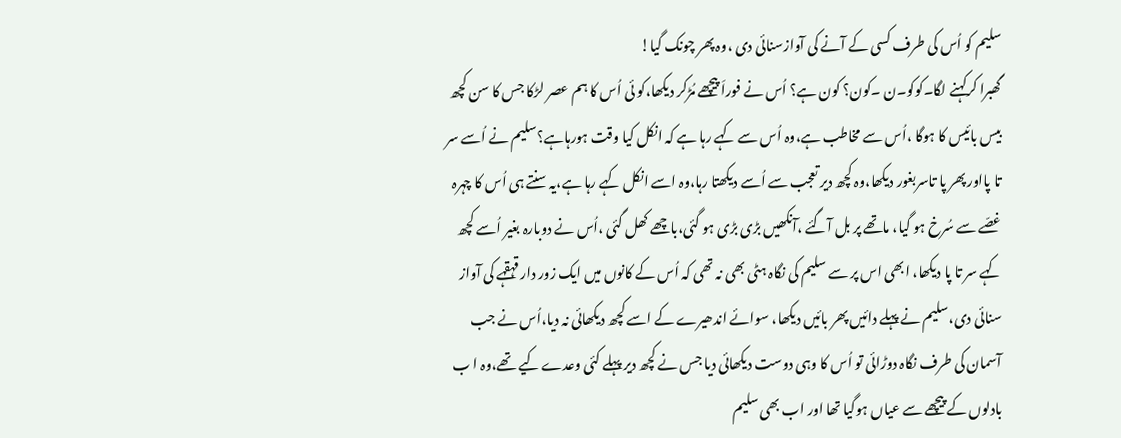سلیم کو اُس کی طرف کسی کے آنے کی آوازسنائی دی ،وہ پھر چونک گیا!
گھبرا کرکہنے لگا۔کوکو۔ن ۔کون؟ کون ہے؟ اُس نے فوراَ پیچھے مُڑکر دیکھا،کو ئی اُس کا ہم عصر لڑکا جس کا سن کچھ بیس بائیس کا ہوگا ،اُس سے مخاطب ہے،وہ اُس سے کہے رہا ہے کہ انکل کیا وقت ہورہاہے؟سلیم نے اُسے سر تا پااور پھر پا تاسربغور دیکھا،وہ کچھ دیر تعجب سے اُسے دیکھتا رہا،وہ اسے انکل کہے رہا ہے،یہ سنتے ہی اُس کا چہرہ غصّے سے سُرخ ہو گیا، ماتھے پر بل آگئے ،آنکھیں بڑی بڑی ہو گئی،باچھے کھل گئی ،اُس نے دوبارہ بغیر اُسے کچھ کہے سر تا پا دیکھا، ابھی اس پر سے سلیم کی نگاہ ہٹی بھی نہ تھی کہ اُس کے کانوں میں ایک زور دار قہقہے کی آواز سنائی دی،سلیم نے پہلے دائیں پھر بائیں دیکھا، سوائے اندھیرے کے اسے کچھ دیکھائی نہ دیا،اُس نے جب آسمان کی طرف نگاہ دوڑائی تو اُس کا وہی دوست دیکھائی دیا جس نے کچھ دیر پہلے کئی وعدے کیے تھے،وہ ا ب بادلوں کے پیچھے سے عیاں ہوگیا تھا اور اب بھی سلیم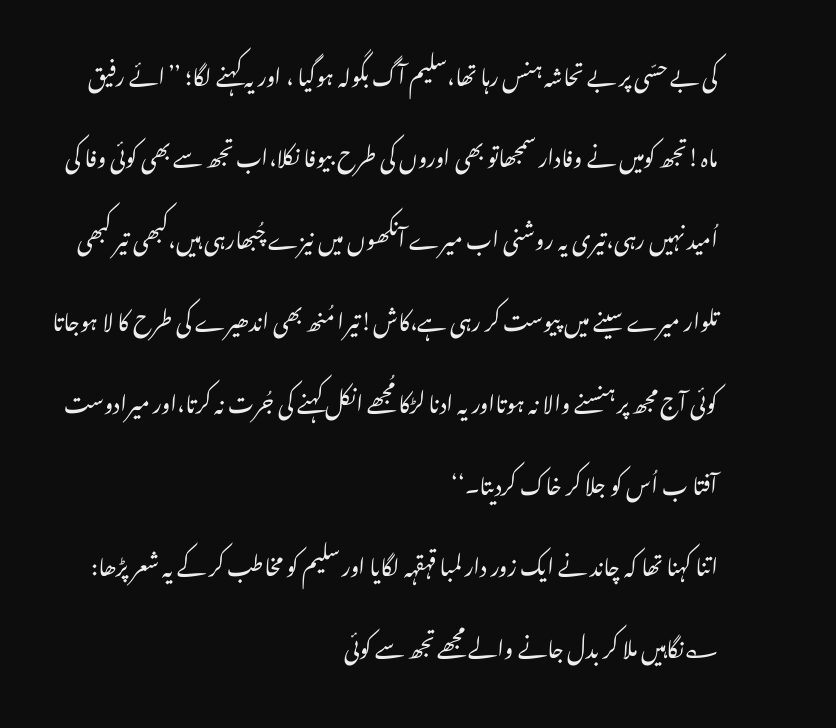کی بے حسّی پر بے تحاشہ ہنس رہا تھا،سلیم آگ بگولہ ہوگیا ، اور یہ کہنے لگا؛ ’’ائے رفیق ماہ!تجھ کومیں نے وفادار سمجھاتو بھی اوروں کی طرح بیوفا نکلا،اب تجھ سے بھی کوئی وفا کی اُمید نہیں رہی،تیری یہ روشنی اب میرے آنکھوں میں نیزے چُبھارہی ہیں،کبھی تیر کبھی تلوار میرے سینے میں پیوست کر رہی ہے،کاش!تیرا مُنھ بھی اندھیرے کی طرح کا لا ہوجاتا کوئی آج مجھ پر ہنسنے والا نہ ہوتااور یہ ادنا لڑکا مُجھے انکل کہنے کی جُرت نہ کرتا،اور میرادوست آفتا ب اُس کو جلا کر خاک کردیتا۔‘‘
اتنا کہنا تھا کہ چاند نے ایک زور دار لمبا قہقہہ لگایا اور سلیم کو مخاطب کر کے یہ شعر پڑھا:
؎نگاہیں ملا کر بدل جانے والے مجھے تجھ سے کوئی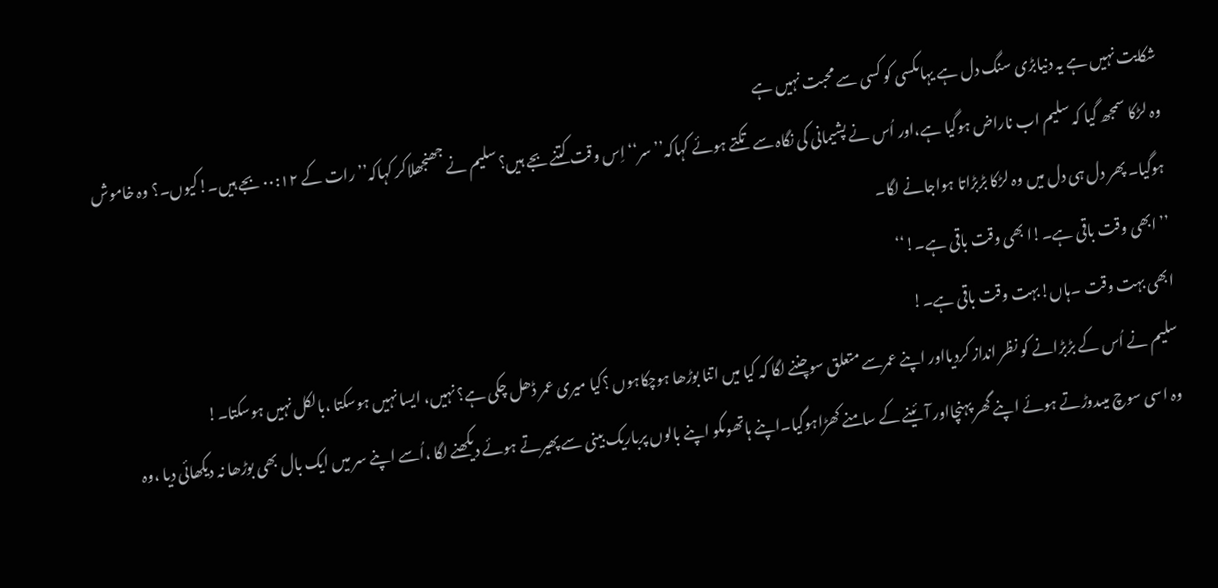شکایت نہیں ہے یہ دنیابڑی سنگ دل ہے یہاںکسی کو کسی سے محبت نہیں ہے
وہ لڑکا سمجھ گیا کہ سلیم اب ناراض ہوگیا ہے،اور اُس نے پشیمانی کی نگاہ سے تکتے ہوئے کہاکہ’’سر‘‘ اِس وقت کتنے بجے ہیں؟ سلیم نے جھنجھلاکر کہاکہ’’ رات کے ۰۰:۱۲ بجے ہیں۔!کیوں۔؟ وہ خاموش ہوگیا۔ پھر دل ہی دل میں وہ لڑکا بڑبڑاتا ہواجانے لگا۔
’’ ابھی وقت باقی ہے۔!ا بھی وقت باقی ہے۔!‘‘
ابھی بہت وقت ۔ہاں!بہت وقت باقی ہے۔!
سلیم نے اُس کے بڑبڑانے کو نظر انداز کردیااور اپنے عمرسے متعلق سوچننے لگا کہ کیا میں اتنا بوڑھا ہوچکاہوں ؟کیا میری عمر ڈھل چکی ہے؟ نہیں، ایسا نہیں ہوسکتا ،بالکل نہیں ہوسکتا۔!
وہ اسی سوچ میںدوڑتے ہوئے اپنے گھر پہنچااور آئینے کے سامنے کھڑاہوگیا۔اپنے ہاتھوںکو اپنے بالوں پرباریک بینی سے پھیرتے ہوئے دیکھنے لگا ،اُسے اپنے سر میں ایک بال بھی بوڑھا نہ دیکھائی دیا ،وہ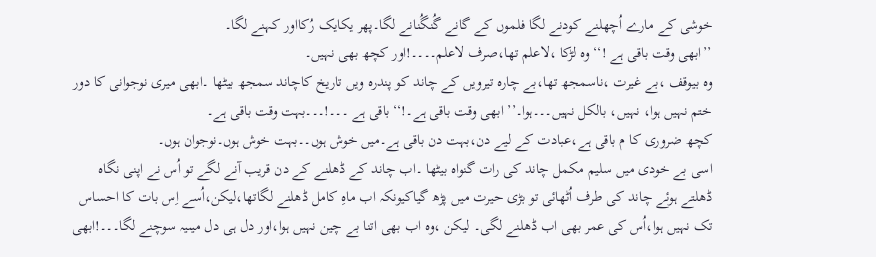خوشی کے مارے اُچھلنے کودنے لگا فلموں کے گانے گُنگُنانے لگا۔پھر یکایک رُکااور کہنے لگا۔
’’ابھی وقت باقی ہے !‘‘وہ لڑکا ،لاعلم تھا،صرف لاعلم۔۔۔۔!اور کچھ بھی نہیں۔
وہ بیوقف ،بے غیرت ،ناسمجھ تھا،بے چارہ تیرویں کے چاند کو پندرہ ویں تاریخ کاچاند سمجھ بیٹھا ۔ابھی میری نوجوانی کا دور ختم نہیں ہوا، نہیں، بالکل نہیں۔۔۔ہوا۔’’ ابھی وقت باقی ہے۔!‘‘باقی ہے ۔۔۔!۔۔۔بہت وقت باقی ہے۔
کچھ ضروری کا م باقی ہے،عبادت کے لیے دن،بہت دن باقی ہے۔میں خوش ہوں۔۔بہت خوش ہوں۔نوجوان ہوں۔
اسی بے خودی میں سلیم مکمل چاند کی رات گنواہ بیٹھا ۔اب چاند کے ڈھلنے کے دن قریب آنے لگے تو اُس نے اپنی نگاہ ڈھلتے ہوئے چاند کی طرف اُٹھائی تو بڑی حیرت میں پڑھ گیاکیونکہ اب ماہِ کامل ڈھلنے لگاتھا،لیکن،اُسے اِس بات کا احساس تک نہیں ہوا،اُس کی عمر بھی اب ڈھلنے لگی۔ لیکن ،وہ اب بھی اتنا بے چین نہیں ہوا،اور دل ہی دل میںیہ سوچنے لگا۔۔۔!ابھی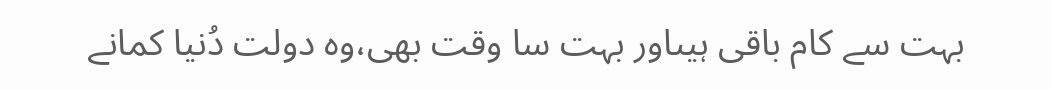بہت سے کام باقی ہیںاور بہت سا وقت بھی،وہ دولت دُنیا کمانے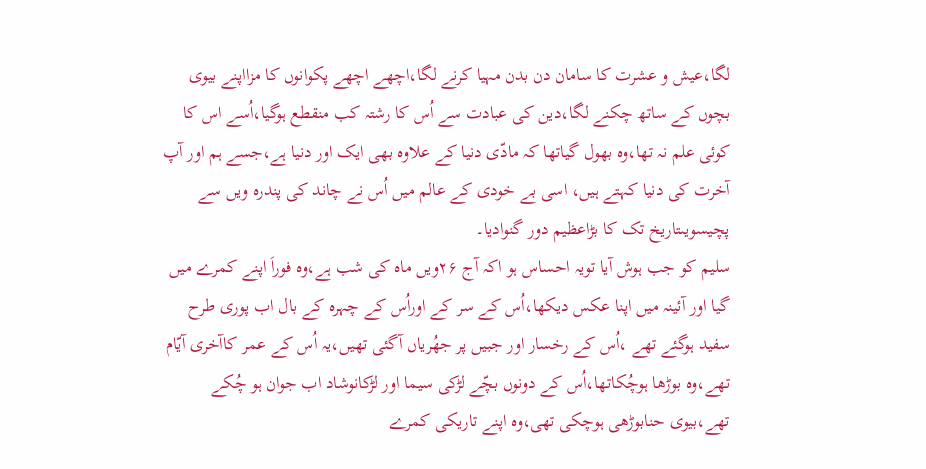لگا،عیش و عشرت کا سامان دن بدن مہیا کرنے لگا،اچھے اچھے پکوانوں کا مزااپنے بیوی بچوں کے ساتھ چکنے لگا،دین کی عبادت سے اُس کا رشتہ کب منقطع ہوگیا،اُسے اس کا کوئی علم نہ تھا،وہ بھول گیاتھا کہ مادّی دنیا کے علاوہ بھی ایک اور دنیا ہے،جسے ہم اور آپ آخرت کی دنیا کہتے ہیں، اسی بے خودی کے عالم میں اُس نے چاند کی پندرہ ویں سے پچیسویںتاریخ تک کا بڑاعظیم دور گنوادیا۔
سلیم کو جب ہوش آیا تویہ احساس ہو اکہ آج ۲۶ویں ماہ کی شب ہے،وہ فوراَ اپنے کمرے میں گیا اور آئینہ میں اپنا عکس دیکھا،اُس کے سر کے اوراُس کے چہرہ کے بال اب پوری طرح سفید ہوگئے تھے ،اُس کے رخسار اور جبیں پر جھُریاں آگئی تھیں،یہ اُس کے عمر کاآخری آیّام تھے،وہ بوڑھا ہوچُکاتھا،اُس کے دونوں بچّے لڑکی سیما اور لڑکانوشاد اب جوان ہو چُکے تھے،بیوی حنابوڑھی ہوچکی تھی،وہ اپنے تاریکی کمرے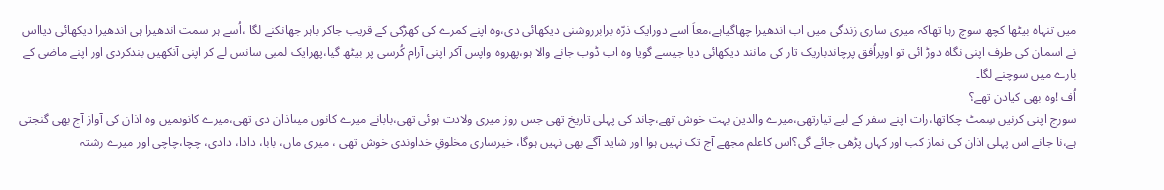میں تنہاہ بیٹھا کچھ سوچ رہا تھاکہ میری ساری زندگی میں اب اندھیرا چھاگیاہے،معاَ اسے دورایک ذرّہ برابرروشنی دیکھائی دی،وہ اپنے کمرے کی کھڑکی کے قریب جاکر باہر جھانکنے لگا ،اُسے ہر سمت اندھیرا ہی اندھیرا دیکھائی دیااس نے اسمان کی طرف اپنی نگاہ دوڑ ائی تو اوپراُفق پرچاندباریک تار کی مانند دیکھائی دیا جیسے گویا وہ اب ڈوب جانے والا ہو،پھروہ واپس آکر اپنی آرام کُرسی پر بیٹھ گیا،پھرایک لمبی سانس لے کر اپنی آنکھیں بندکردی اور اپنے ماضی کے بارے میں سوچنے لگا۔
اُف !وہ بھی کیادن تھے؟
سورج اپنی کرنیں سِمٹ چکاتھا،رات اپنے سفر کے لیے تیارتھی،میرے والدین بہت خوش تھے،چاند کی پہلی تاریخ تھی جس روز میری ولادت ہوئی تھی،بابانے میرے کانوں میںاذان دی تھی،میرے کانوںمیں وہ اذان کی آواز آج بھی گنجتی ہے،نا جانے اس پہلی اذان کی نماز کب اور کہاں پڑھی جائے گی؟اس کاعلم مجھے آج تک نہیں ہوا اور شاید آگے بھی نہیں ہوگا، خیرساری مخلوقِ خداوندی خوش تھی ، میری ماں، بابا، دادا، دادی، چچا،چاچی اور میرے رشتہ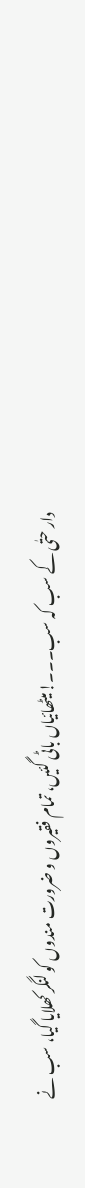دار حتٰی کے سب کہ سب۔۔۔!میٹھائیاں باٹی گئیں، تمام فقیروں و ضرورت مندوں کو لنگر کھلایا گیا، سب نے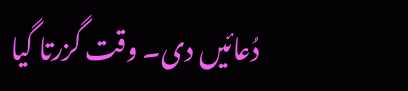دُعائیں دی۔ وقت گزرتا گیا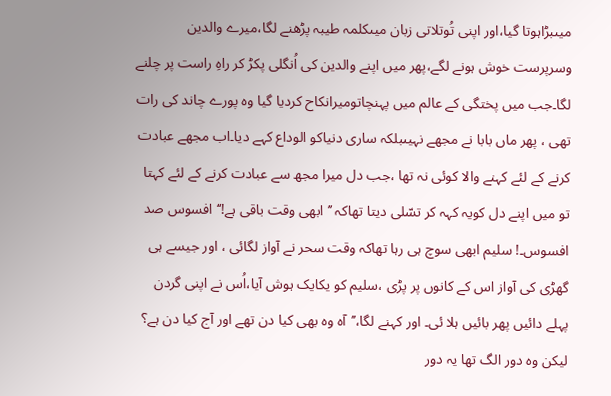میںبڑاہوتا گیا،اور اپنی تُوتلاتی زبان میںکلمہ طیبہ پڑھنے لگا،میرے والدین وسرپرست خوش ہونے لگے،پھر میں اپنے والدین کی اُنگلی پکڑ کر راہِ راست پر چلنے لگا۔جب میں پختگی کے عالم میں پہنچاتومیرانکاح کردیا گیا وہ پورے چاند کی رات تھی ، پھر ماں بابا نے مجھے نہیںبلکہ ساری دنیاکو الوداع کہے دیا۔اب مجھے عبادت کرنے کے لئے کہنے والا کوئی نہ تھا ،جب دل میرا مجھ سے عبادت کرنے کے لئے کہتا تو میں اپنے دل کویہ کہہ کر تسّلی دیتا تھاکہ ’’ابھی وقت باقی ہے!‘‘افسوس صد افسوس۔! سلیم ابھی سوچ ہی رہا تھاکہ وقت سحر نے آواز لگائی ، اور جیسے ہی گھڑی کی آواز اس کے کانوں پر پڑی ،سلیم کو یکایک ہوش آیا،اُس نے اپنی گردن پہلے دائیں پھر بائیں ہلا ئی۔ اور کہنے لگا،’’آہ وہ بھی کیا دن تھے اور آج کیا دن ہے؟ لیکن وہ دور الگ تھا یہ دور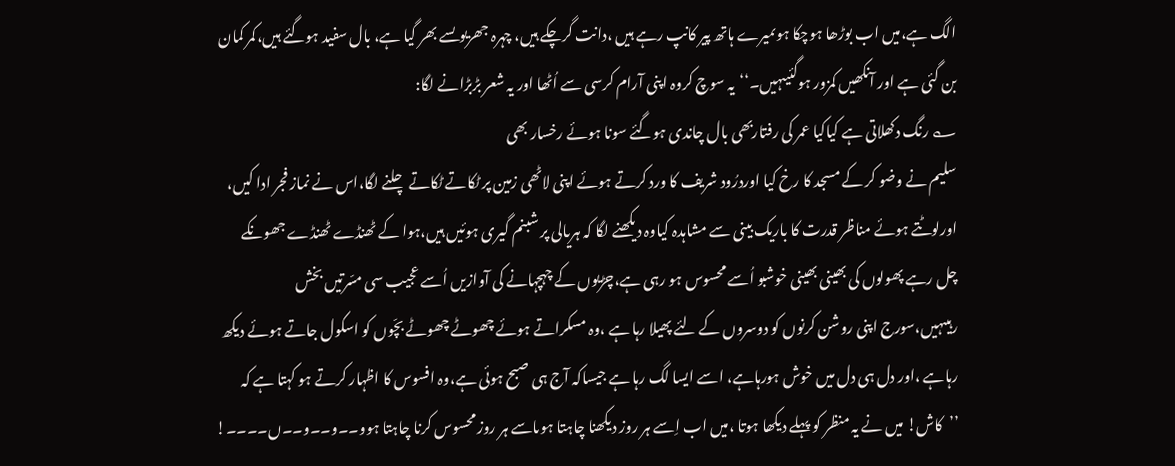الگ ہے،میں اب بوڑھا ہوچکا ہوںمیرے ہاتھ پیر کانپ رہے ہیں ،دانت گرچکے ہیں، چہرہ جھریوںسے بھر گیا ہے، بال سفید ہوگئے ہیں،کمر کمان بن گئی ہے اور آنکھیں کمزور ہوگئیںہیں۔‘‘یہ سوچ کروہ اپنی آرام کرسی سے اُٹھا اور یہ شعر بڑبڑانے لگا:
؎ رنگ دکھلاتی ہے کیاکیا عمر کی رفتاربھی بال چاندی ہوگئے سونا ہوئے رخسار بھی
سلیم نے وضو کر کے مسجد کا رخ کیا اوردرُود شریف کا ورد کرتے ہوئے اپنی لاٹھی زمین پر ٹکاتے ٹکاتے چلنے لگا،اس نے نماز فجر ادا کیں، اورلوٹتے ہوئے مناظر قدرت کا باریک بینی سے مشاہدہ کیاوہ دیکھنے لگا کہ ہریالی پر شبنم گیری ہوئیں ہیں،ہوا کے ٹھنڈے ٹھنڈے جھونکے چل رہے پھولوں کی بھینی بھینی خوشبو اُسے محسوس ہو رہی ہے،چڑیوں کے چہچہانے کی آوازیں اُسے عجیب سی مسّرتیں بخش رہیںہیں،سورج اپنی روشن کرنوں کو دوسروں کے لئے پھیلا رہا ہے ،وہ مسکراتے ہوئے چھوٹے چھوٹے بچّوں کو اسکول جاتے ہوئے دیکھ رہاہے ،اور دل ہی دل میں خوش ہورہاہے، اسے ایسا لگ رہا ہے جیساکہ آج ہی صبح ہوئی ہے،وہ افسوس کا اظہار کرتے ہو کہتا ہے کہ ’’کاش! میں نے یہ منظر کو پہلے دیکھا ہوتا ،میں اب اِسے ہر روز دیکھنا چاہتا ہوںاسے ہر روز محسوس کرنا چاہتا ہوو۔۔و۔۔و۔۔ں۔۔۔۔!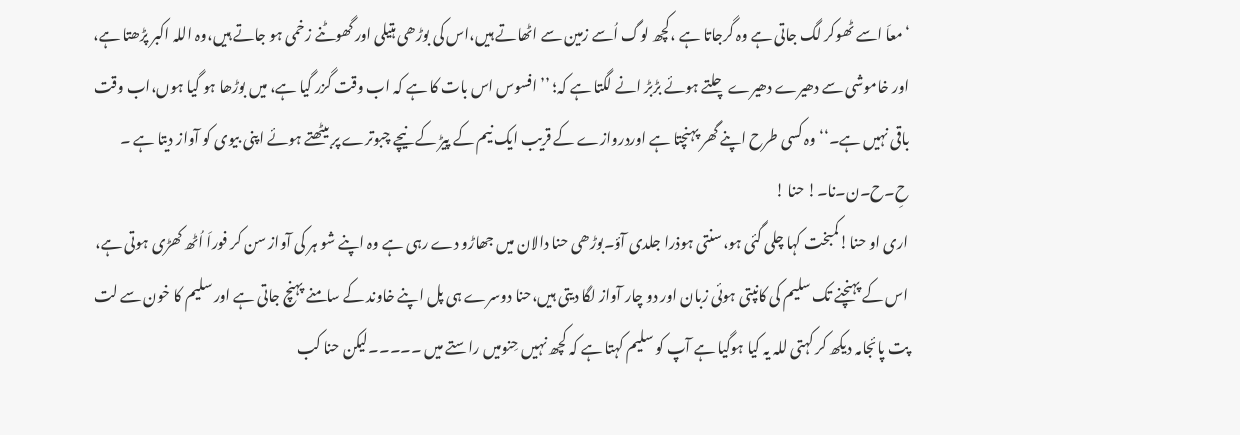‘معاَ اسے ٹھوکر لگ جاتی ہے وہ گرجاتا ہے ،کچھ لوگ اُسے زمین سے اٹھاتے ہیں،اس کی بوڑھی ہتیلی اور گھوٹنے زخمی ہو جاتے ہیں،وہ اللہ اکبر پڑھتا ہے، اور خاموشی سے دھیرے دھیرے چلتے ہوئے بڑبڑ انے لگتا ہے کہ؛ ’’افسوس اس بات کا ہے کہ اب وقت گزر گیا ہے، میں بوڑھا ہو گیا ہوں،اب وقت باقی نہیں ہے۔‘‘وہ کسی طرح اپنے گھر پہنچتا ہے اوردروازے کے قریب ایک نیم کے پیڑ کے نیچے چبوترے پر بیٹھتے ہوئے اپنی بیوی کو آواز دیتا ہے ۔ حِ۔ح۔ن۔نا۔! حنا !
اری او حنا!کمبخت کہا چلی گئی ہو،سنتی ہوذرا جلدی آؤ۔بوڑھی حنا دالان میں جھاڑو دے رہی ہے وہ اپنے شو ہر کی آواز سن کر فوراَ اُٹھ کھڑی ہوتی ہے، اس کے پہنچنے تک سلیم کی کانپتی ہوئی زبان اور دو چار آواز لگا دیتی ہیں،حنا دوسرے ہی پل اپنے خاوند کے سامنے پہنچ جاتی ہے اور سلیم کا خون سے لت پت پائجامہ دیکھ کر کہتی للہ یہ کیا ہوگیا ہے آپ کو سلیم کہتا ہے کہ کچھ نہیں حِنومیں راستے میں ۔۔۔۔۔لیکن حنا کب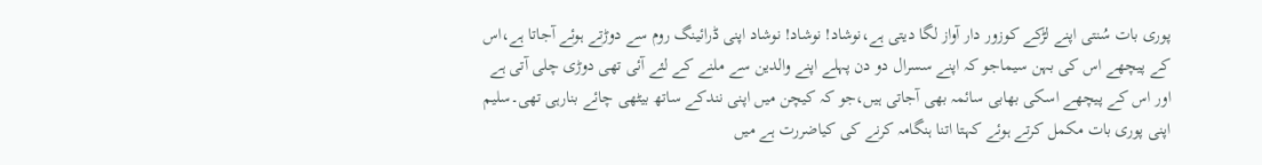پوری بات سُنتی اپنے لڑکے کوزور دار آواز لگا دیتی ہے،نوشاد! نوشاد! نوشاد اپنی ڈرائینگ روم سے دوڑتے ہوئے آجاتا ہے،اس کے پیچھے اس کی بہن سیماجو کہ اپنے سسرال دو دن پہلے اپنے والدین سے ملنے کے لئے آئی تھی دوڑی چلی آتی ہے اور اس کے پیچھے اسکی بھابی سائمہ بھی آجاتی ہیں،جو کہ کیچن میں اپنی نندکے ساتھ بیٹھی چائے بنارہی تھی۔سلیم اپنی پوری بات مکمل کرتے ہوئے کہتا اتنا ہنگامہ کرنے کی کیاضررت ہے میں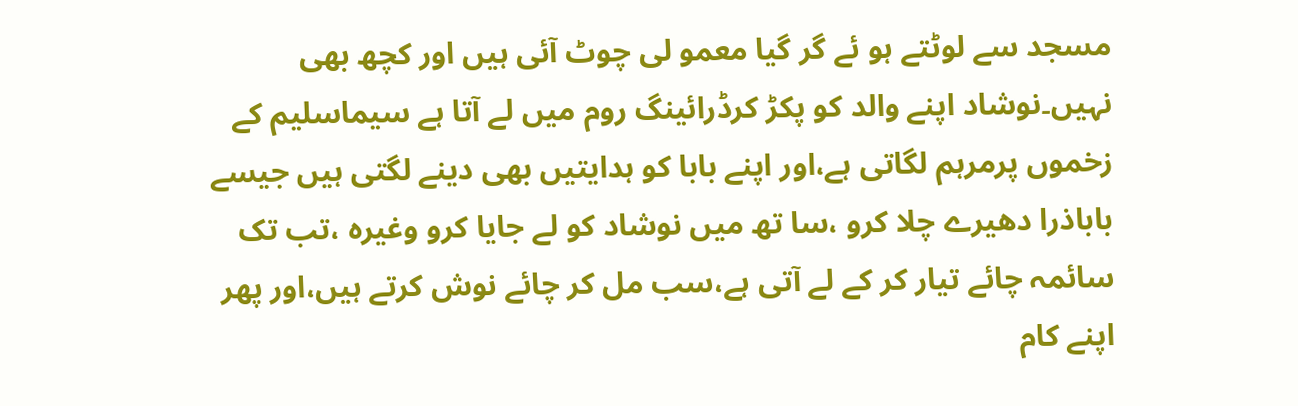مسجد سے لوٹتے ہو ئے گر گیا معمو لی چوٹ آئی ہیں اور کچھ بھی نہیں۔نوشاد اپنے والد کو پکڑ کرڈرائینگ روم میں لے آتا ہے سیماسلیم کے زخموں پرمرہم لگاتی ہے،اور اپنے بابا کو ہدایتیں بھی دینے لگتی ہیں جیسے باباذرا دھیرے چلا کرو ،سا تھ میں نوشاد کو لے جایا کرو وغیرہ ،تب تک سائمہ چائے تیار کر کے لے آتی ہے،سب مل کر چائے نوش کرتے ہیں،اور پھر اپنے کام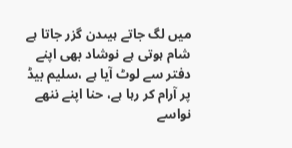میں لگ جاتے ہیںدن گزر جاتا ہے شام ہوتی ہے نوشاد بھی اپنے دفتر سے لوٹ آیا ہے ،سلیم بیڈ پر آرام کر رہا ہے، حنا اپنے ننھے نواسے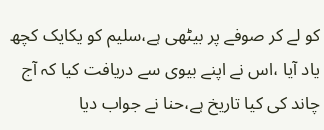کو لے کر صوفے پر بیٹھی ہے،سلیم کو یکایک کچھ یاد آیا ،اس نے اپنے بیوی سے دریافت کیا کہ آج چاند کی کیا تاریخ ہے،حنا نے جواب دیا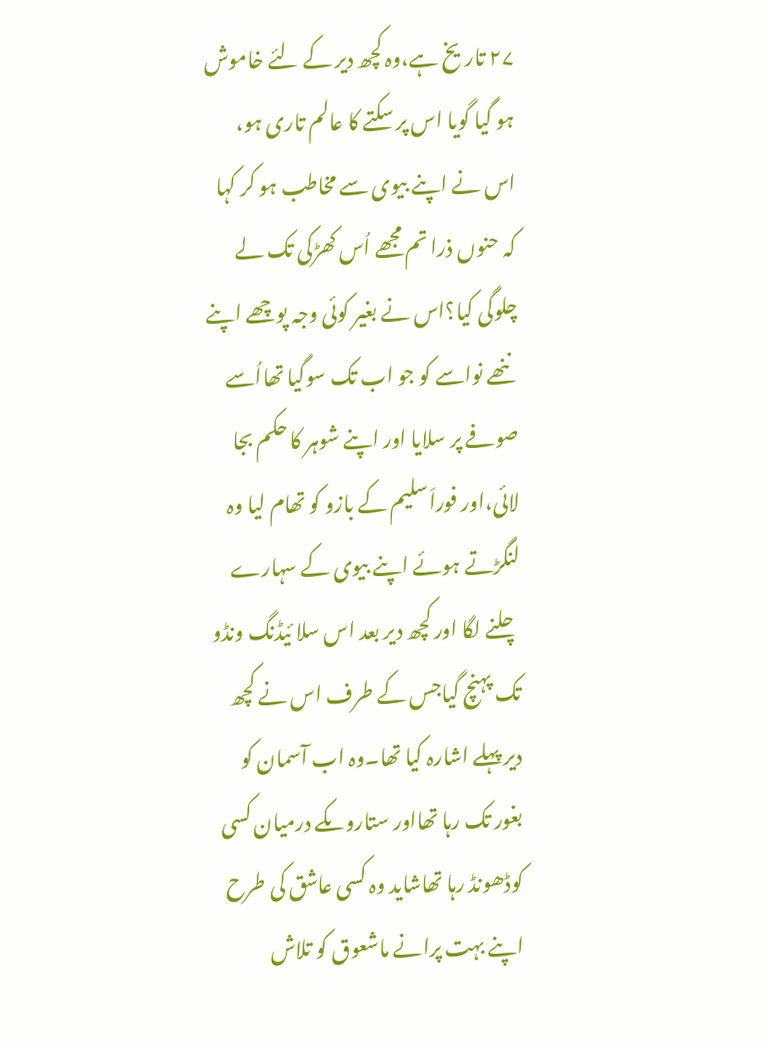۲۷ تاریخ ہے،وہ کچھ دیر کے لئے خاموش ہو گیا گویا اس پر سکتے کا عالم تاری ہو، اس نے اپنے بیوی سے مخاطب ہو کر کہا کہ حنوں ذرا تم مجھے اُس کھڑکی تک لے چلوگی کیا؟اس نے بغیر کوئی وجہ پوچھے اپنے ننھے نواسے کو جو اب تک سوگیا تھااُسے صوفے پر سلایا اور اپنے شوہر کا حکم بجا لائی،اور فوراَسلیم کے بازو کو تھام لیا وہ لنگڑتے ہوئے اپنے بیوی کے سہارے چلنے لگا اور کچھ دیر بعد اس سلا ئیڈنگ ونڈو تک پہنچ گیاجس کے طرف اس نے کچھ دیر پہلے اشارہ کیا تھا۔وہ اب آسمان کو بغور تک رہا تھااور ستاروںکے درمیان کسی کوڈھونڈ رہا تھاشاید وہ کسی عاشق کی طرح اپنے بہت پرانے ماشعوق کو تلاش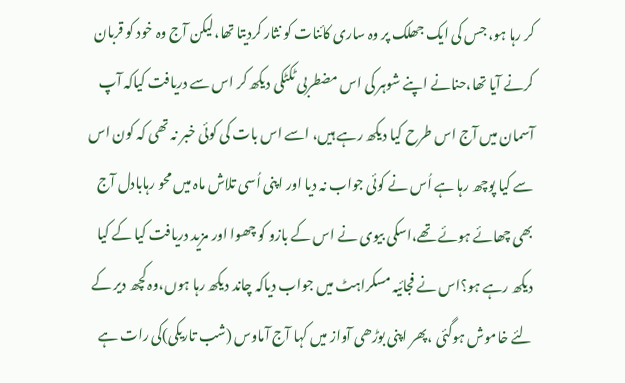کر رہا ہو، جس کی ایک جھلک پر وہ ساری کائنات کو نثار کردیتا تھا،لیکن آج وہ خود کو قربان کرنے آیا تھا،حنانے اپنے شوہر کی اس مضطربی ٹکٹکی دیکھ کر اس سے دریافت کیاکہ آپ آسمان میں آج اس طرح کیا دیکھ رہے ہیں، اسے اس بات کی کوئی خبر نہ تھی کہ کون اس سے کیا پوچھ رہا ہے اُس نے کوئی جواب نہ دیا اور اپنی اُسی تلاش ماہ میں محو رہابادل آج بھی چھائے ہوئے تھے،اسکی بیوی نے اس کے بازو کو چھوا اور مزید دریافت کیا کے کیا دیکھ رہے ہو؟اس نے فجائیہ مسکراہٹ میں جواب دیاکہ چاند دیکھ رہا ہوں،وہ کچھ دیر کے لئے خاموش ہوگئی ،پھر اپنی بوڑھی آواز میں کہا آج آماوس (شب تاریکی)کی رات ہے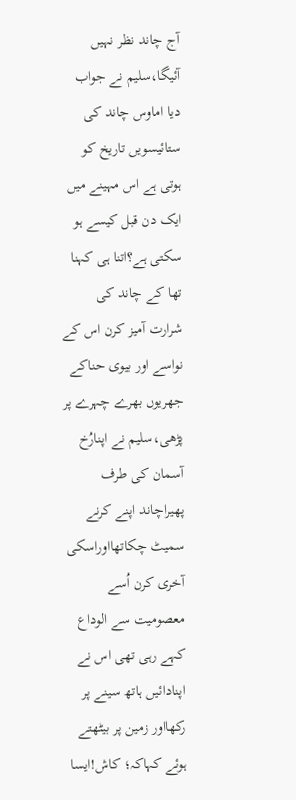آج چاند نظر نہیں آئیگا،سلیم نے جواب دیا اماوس چاند کی ستائیسویں تاریخ کو ہوتی ہے اس مہینے میں ایک دن قبل کیسے ہو سکتی ہے؟اتنا ہی کہنا تھا کے چاند کی شرارت آمیز کرن اس کے نواسے اور بیوی حناکے جھریوں بھرے چہرے پر پڑھی،سلیم نے اپنارُخ آسمان کی طرف پھیراچاند اپنے کرنے سمیٹ چکاتھااوراسکی آخری کرن اُسے معصومیت سے الوداع کہے رہی تھی اس نے اپنادائیں ہاتھ سینے پر رکھااور زمین پر بیٹھتے ہوئے کہاکہ؛ کاش!ایسا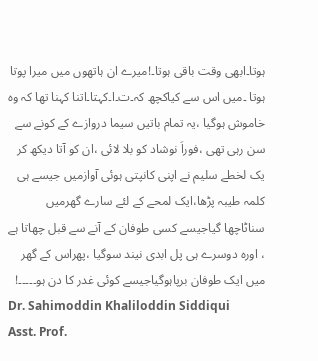ہوتا۔ابھی وقت باقی ہوتا۔!میرے ان ہاتھوں میں میرا پوتا ہوتا ۔میں اس سے کیاکچھ کہ۔ت۔ا۔کہتا۔اتنا کہنا تھا کہ وہ خاموش ہوگیا ،یہ تمام باتیں سیما دروازے کے کونے سے سن رہی تھی ،فوراَ نوشاد کو بلا لائی ،ان کو آتا دیکھ کر یک لخطے سلیم نے اپنی کانپتی ہوئی آوازمیں جیسے ہی کلمہ طیبہ پڑھا،ایک لمحے کے لئے سارے گھرمیں سناٹاچھا گیاجیسے کسی طوفان کے آنے سے قبل چھاتا ہے ، اورہ دوسرے ہی پل ابدی نیند سوگیا ،پھراس کے گھر میں ایک طوفان برپاہوگیاجیسے کوئی غدر کا دن ہو۔۔۔۔۔!
Dr. Sahimoddin Khaliloddin Siddiqui
Asst. Prof.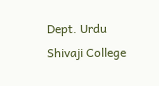Dept. Urdu
Shivaji College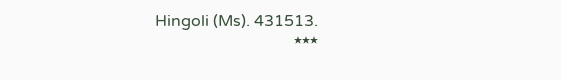Hingoli (Ms). 431513.
٭٭٭